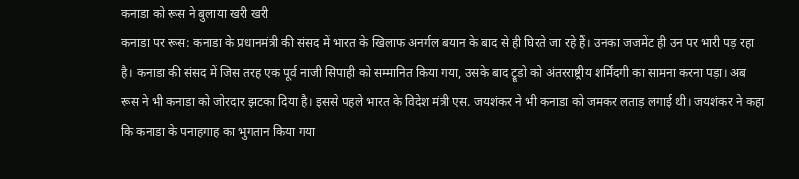कनाडा को रूस ने बुलाया खरी खरी
कनाडा पर रूस: कनाडा के प्रधानमंत्री की संसद में भारत के खिलाफ अनर्गल बयान के बाद से ही घिरते जा रहे हैं। उनका जजमेंट ही उन पर भारी पड़ रहा है। कनाडा की संसद में जिस तरह एक पूर्व नाजी सिपाही को सम्मानित किया गया, उसके बाद ट्रूडो को अंतरराष्ट्रीय शर्मिंदगी का सामना करना पड़ा। अब रूस ने भी कनाडा को जोरदार झटका दिया है। इससे पहले भारत के विदेश मंत्री एस. जयशंकर ने भी कनाडा को जमकर लताड़ लगाई थी। जयशंकर ने कहा कि कनाडा के पनाहगाह का भुगतान किया गया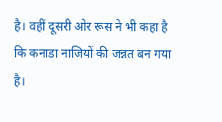है। वहीं दूसरी ओर रूस ने भी कहा है कि कनाडा नाजियों की जन्नत बन गया है।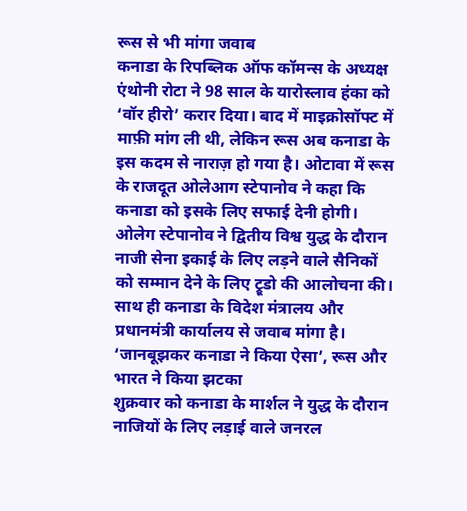रूस से भी मांगा जवाब
कनाडा के रिपब्लिक ऑफ कॉमन्स के अध्यक्ष एंथोनी रोटा ने 98 साल के यारोस्लाव हंका को ‘वॉर हीरो’ करार दिया। बाद में माइक्रोसॉफ्ट में माफ़ी मांग ली थी, लेकिन रूस अब कनाडा के इस कदम से नाराज़ हो गया है। ओटावा में रूस के राजदूत ओलेआग स्टेपानोव ने कहा कि कनाडा को इसके लिए सफाई देनी होगी। ओलेग स्टेपानोव ने द्वितीय विश्व युद्ध के दौरान नाजी सेना इकाई के लिए लड़ने वाले सैनिकों को सम्मान देने के लिए ट्रूडो की आलोचना की। साथ ही कनाडा के विदेश मंत्रालय और प्रधानमंत्री कार्यालय से जवाब मांगा है।
‘जानबूझकर कनाडा ने किया ऐसा’, रूस और भारत ने किया झटका
शुक्रवार को कनाडा के मार्शल ने युद्ध के दौरान नाजियों के लिए लड़ाई वाले जनरल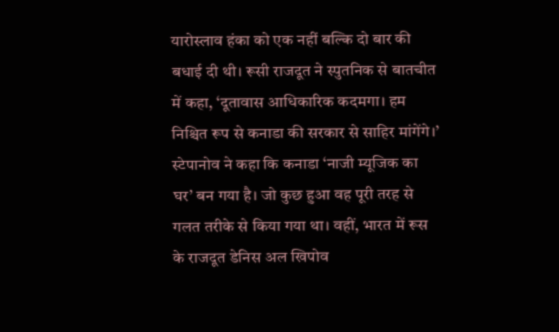यारोस्लाव हंका को एक नहीं बल्कि दो बार की बधाई दी थी। रूसी राजदूत ने स्पुतनिक से बातचीत में कहा, ‘दूतावास आधिकारिक कदमगा। हम निश्चित रूप से कनाडा की सरकार से साहिर मांगेंगे।’ स्टेपानोव ने कहा कि कनाडा ‘नाजी म्यूजिक का घर’ बन गया है। जो कुछ हुआ वह पूरी तरह से गलत तरीके से किया गया था। वहीं, भारत में रूस के राजदूत डेनिस अल खिपोव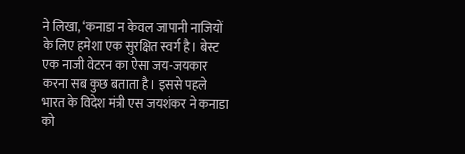ने लिखा, ‘कनाडा न केवल जापानी नाजियों के लिए हमेशा एक सुरक्षित स्वर्ग है। बेस्ट एक नाजी वेटरन का ऐसा जय-जयकार करना सब कुछ बताता है। इससे पहले भारत के विदेश मंत्री एस जयशंकर ने कनाडा को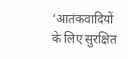‘आतंकवादियों के लिए सुरक्षित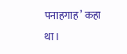पनाहगाह’ कहा था।